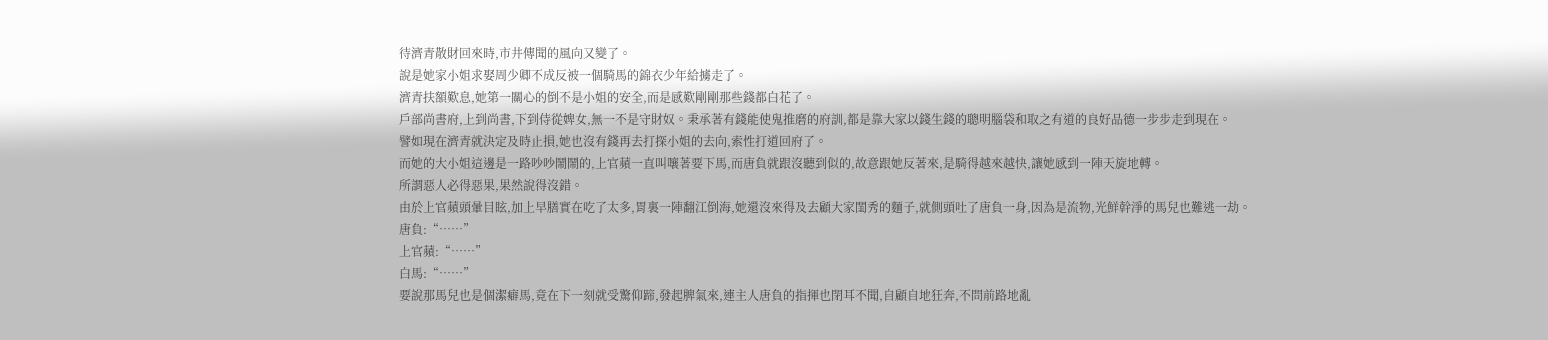待濟青散財回來時,市井傳聞的風向又變了。
說是她家小姐求娶周少卿不成反被一個騎馬的錦衣少年給擄走了。
濟青扶額歎息,她第一關心的倒不是小姐的安全,而是感歎剛剛那些錢都白花了。
戶部尚書府,上到尚書,下到侍從婢女,無一不是守財奴。秉承著有錢能使鬼推磨的府訓,都是靠大家以錢生錢的聰明腦袋和取之有道的良好品德一步步走到現在。
譬如現在濟青就決定及時止損,她也沒有錢再去打探小姐的去向,索性打道回府了。
而她的大小姐這邊是一路吵吵鬧鬧的,上官蘋一直叫嚷著要下馬,而唐負就跟沒聽到似的,故意跟她反著來,是騎得越來越快,讓她感到一陣天旋地轉。
所謂惡人必得惡果,果然說得沒錯。
由於上官蘋頭暈目眩,加上早膳實在吃了太多,胃裏一陣翻江倒海,她還沒來得及去顧大家閨秀的麵子,就側頭吐了唐負一身,因為是流物,光鮮幹淨的馬兒也難逃一劫。
唐負:“……”
上官蘋:“……”
白馬:“……”
要說那馬兒也是個潔癖馬,竟在下一刻就受驚仰蹄,發起脾氣來,連主人唐負的指揮也閉耳不聞,自顧自地狂奔,不問前路地亂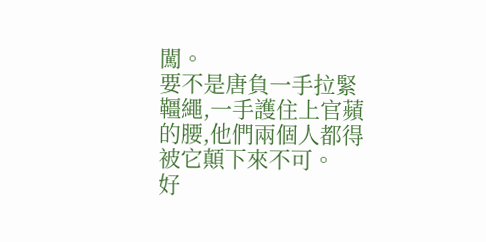闖。
要不是唐負一手拉緊韁繩,一手護住上官蘋的腰,他們兩個人都得被它顛下來不可。
好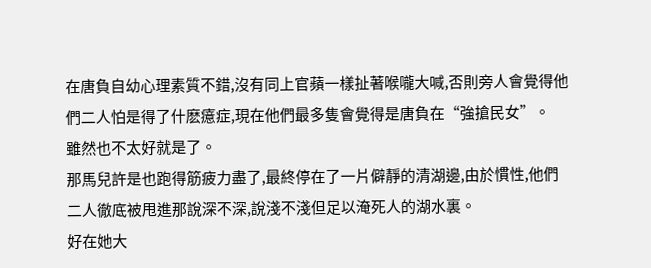在唐負自幼心理素質不錯,沒有同上官蘋一樣扯著喉嚨大喊,否則旁人會覺得他們二人怕是得了什麽癔症,現在他們最多隻會覺得是唐負在“強搶民女”。
雖然也不太好就是了。
那馬兒許是也跑得筋疲力盡了,最終停在了一片僻靜的清湖邊,由於慣性,他們二人徹底被甩進那說深不深,說淺不淺但足以淹死人的湖水裏。
好在她大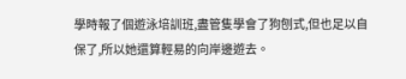學時報了個遊泳培訓班,盡管隻學會了狗刨式,但也足以自保了,所以她還算輕易的向岸邊遊去。